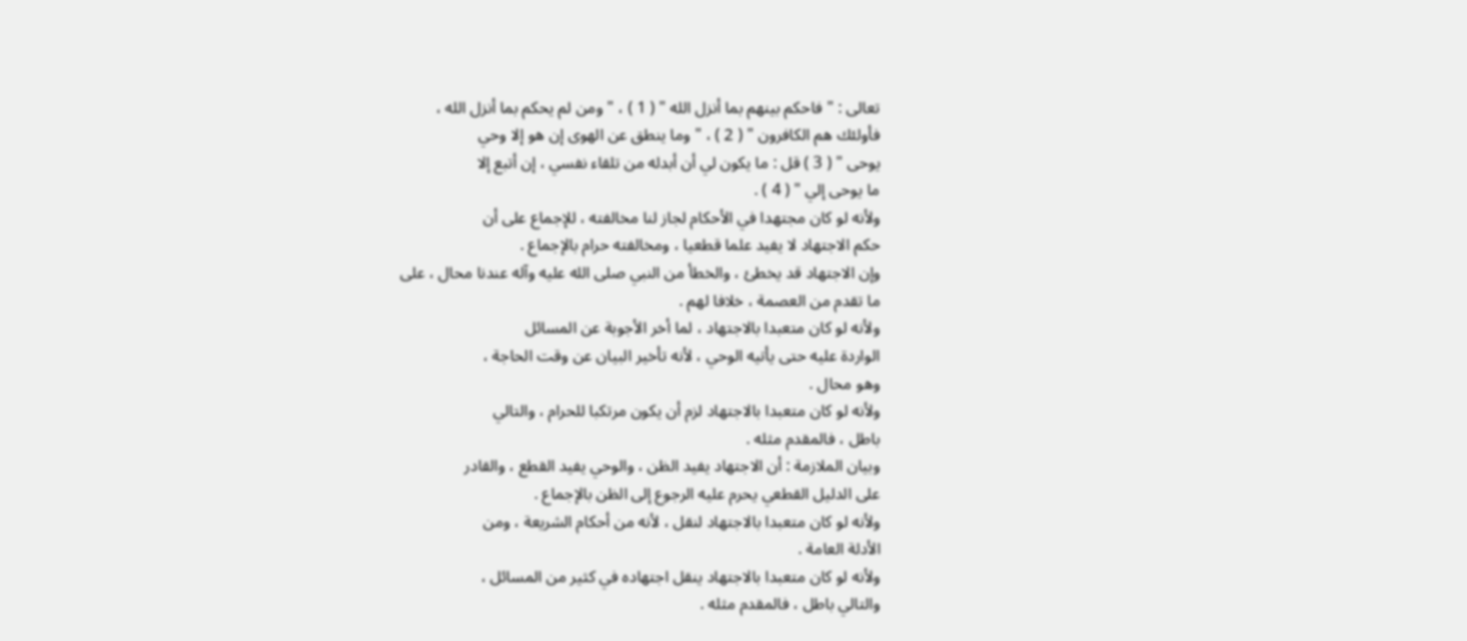تعالى : " فاحكم بينهم بما أنزل الله " ( 1 ) ، " ومن لم يحكم بما أنزل الله ،
فأولئك هم الكافرون " ( 2 ) ، " وما ينطق عن الهوى إن هو إلا وحي
يوحى " ( 3 ) قل : ما يكون لي أن أبدله من تلقاء نفسي ، إن أتبع إلا
ما يوحى إلي " ( 4 ) .
ولأنه لو كان مجتهدا في الأحكام لجاز لنا مخالفته ، للإجماع على أن
حكم الاجتهاد لا يفيد علما قطعيا ، ومخالفته حرام بالإجماع .
وإن الاجتهاد قد يخطئ ، والخطأ من النبي صلى الله عليه وآله عندنا محال ، على
ما تقدم من العصمة ، خلافا لهم .
ولأنه لو كان متعبدا بالاجتهاد ، لما أخر الأجوبة عن المسائل
الواردة عليه حتى يأتيه الوحي ، لأنه تأخير البيان عن وقت الحاجة ،
وهو محال .
ولأنه لو كان متعبدا بالاجتهاد لزم أن يكون مرتكبا للحرام ، والتالي
باطل ، فالمقدم مثله .
وبيان الملازمة : أن الاجتهاد يفيد الظن ، والوحي يفيد القطع ، والقادر
على الدليل القطعي يحرم عليه الرجوع إلى الظن بالإجماع .
ولأنه لو كان متعبدا بالاجتهاد لنقل ، لأنه من أحكام الشريعة ، ومن
الأدلة العامة .
ولأنه لو كان متعبدا بالاجتهاد ينقل اجتهاده في كثير من المسائل ،
والتالي باطل ، فالمقدم مثله .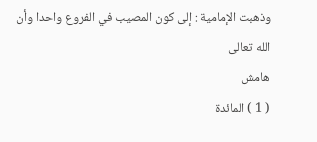وذهبت الإمامية : إلى كون المصيب في الفروع واحدا وأن الله تعالى
هامش
( 1 ) المائدة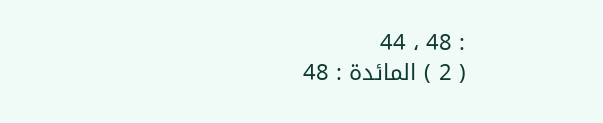: 48 ، 44
( 2 ) المائدة : 48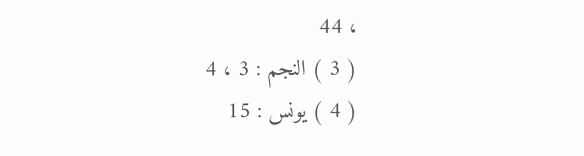، 44
( 3 ) النجم : 3 ، 4
( 4 ) يونس : 15